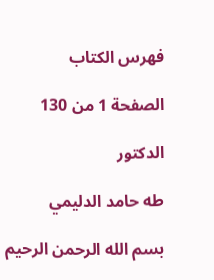فهرس الكتاب

الصفحة 1 من 130

الدكتور

طه حامد الدليمي

بسم الله الرحمن الرحيم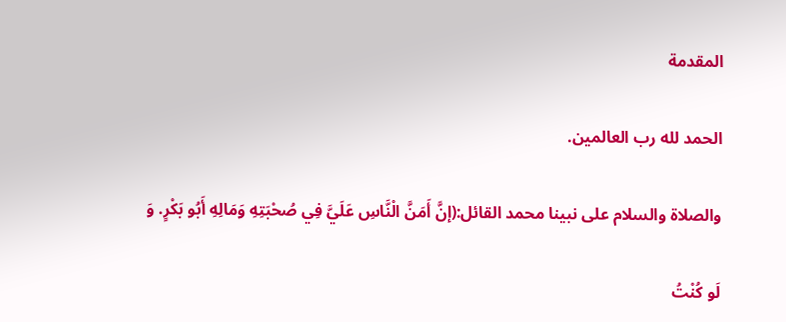المقدمة

الحمد لله رب العالمين.

والصلاة والسلام على نبينا محمد القائل:(إنَّ أَمَنَّ الْنَّاسِ عَلَيَّ فِي صُحْبَتِهِ وَمَالِهِ أَبُو بَكْرٍ. وَ

لَو كُنْتُ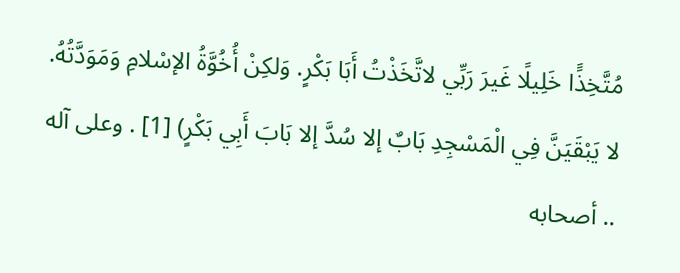مُتَّخِذًَا خَلِيلًا غَيرَ رَبِّي لاتَّخَذْتُ أَبَا بَكْرٍ. وَلكِنْ أُخُوَّةُ الإسْلامِ وَمَوَدَّتُهُ. لا يَبْقَيَنَّ فِي الْمَسْجِدِ بَابٌ إلا سُدَّ إلا بَابَ أَبِي بَكْرٍ) [1] . وعلى آله .. أصحابه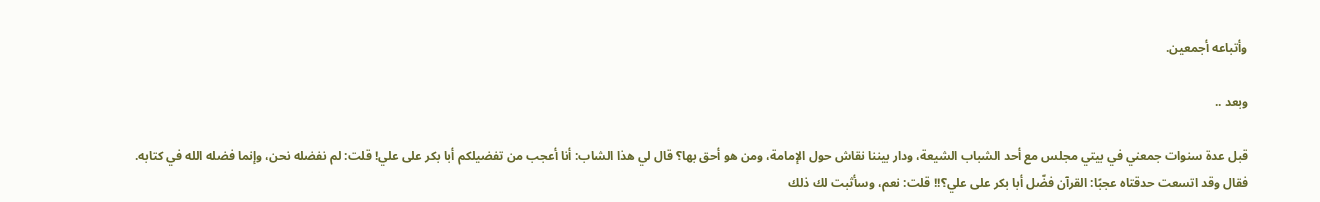وأتباعه أجمعين.

وبعد ..

قبل عدة سنوات جمعني في بيتي مجلس مع أحد الشباب الشيعة، ودار بيننا نقاش حول الإمامة، ومن هو أحق بها؟ قال لي هذا الشاب: أنا أعجب من تفضيلكم أبا بكر على علي! قلت: لم نفضله نحن، وإنما فضله الله في كتابه. فقال وقد اتسعت حدقتاه عجبًا: القرآن فضّل أبا بكر على علي؟!! قلت: نعم، وسأثبت لك ذلك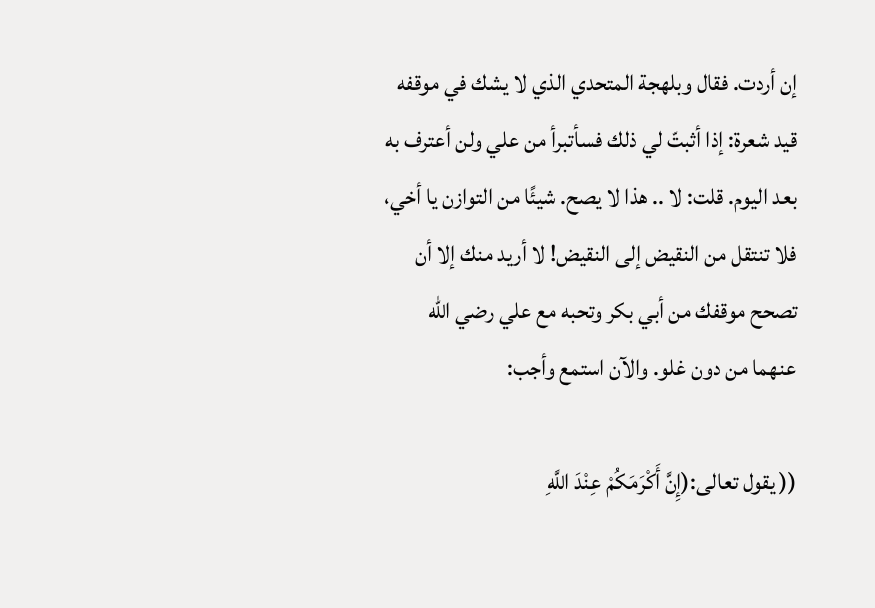إن أردت. فقال وبلهجة المتحدي الذي لا يشك في موقفه قيد شعرة: إذا أثبتّ لي ذلك فسأتبرأ من علي ولن أعترف به بعد اليوم. قلت: لا .. هذا لا يصح. شيئًا من التوازن يا أخي، فلا تنتقل من النقيض إلى النقيض! لا أريد منك إلا أن تصحح موقفك من أبي بكر وتحبه مع علي رضي الله عنهما من دون غلو. والآن استمع وأجب:

(( يقول تعالى:(إِنَّ أَكْرَمَكُمْ عِنْدَ اللَّهِ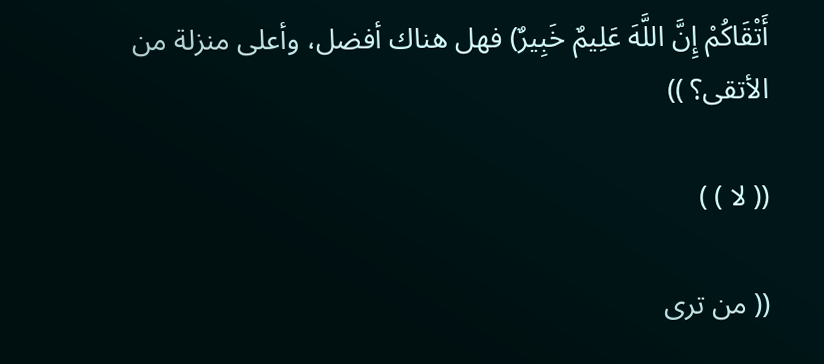أَتْقَاكُمْ إِنَّ اللَّهَ عَلِيمٌ خَبِيرٌ) فهل هناك أفضل، وأعلى منزلة من الأتقى؟ ))

(( لا ) )

(( من ترى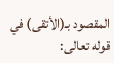المقصود بـ(الأتقى) في قوله تعالى: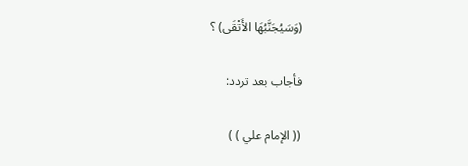(وَسَيُجَنَّبُهَا الأَتْقَى) ؟

فأجاب بعد تردد:

(( الإمام علي ) )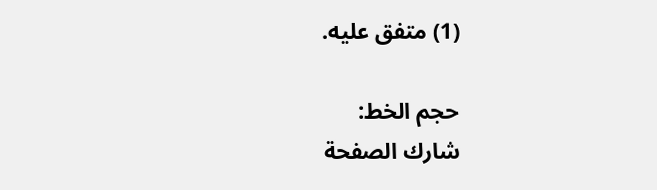(1) متفق عليه.

حجم الخط:
شارك الصفحة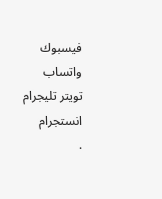فيسبوك واتساب تويتر تليجرام انستجرام
.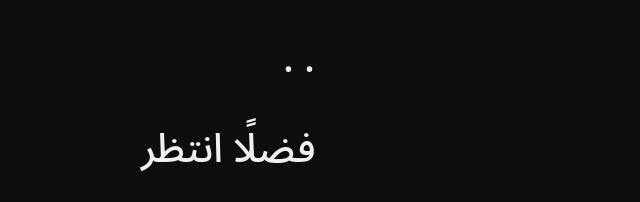. .
فضلًا انتظر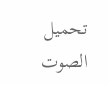تحميل الصوت